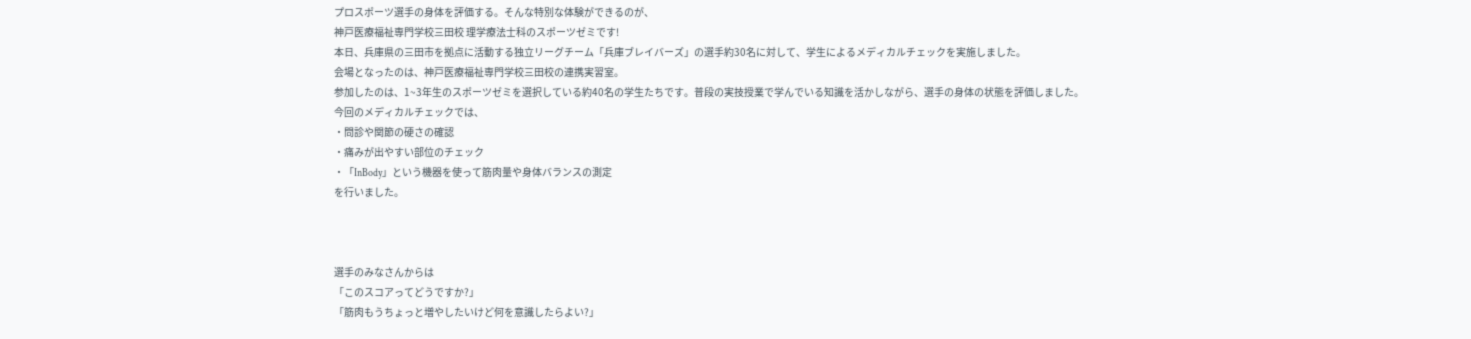プロスポーツ選手の身体を評価する。そんな特別な体験ができるのが、
神戸医療福祉専門学校三田校 理学療法士科のスポーツゼミです!
本日、兵庫県の三田市を拠点に活動する独立リーグチーム「兵庫ブレイバーズ」の選手約30名に対して、学生によるメディカルチェックを実施しました。
会場となったのは、神戸医療福祉専門学校三田校の連携実習室。
参加したのは、1~3年生のスポーツゼミを選択している約40名の学生たちです。普段の実技授業で学んでいる知識を活かしながら、選手の身体の状態を評価しました。
今回のメディカルチェックでは、
・問診や関節の硬さの確認
・痛みが出やすい部位のチェック
・「InBody」という機器を使って筋肉量や身体バランスの測定
を行いました。



選手のみなさんからは
「このスコアってどうですか?」
「筋肉もうちょっと増やしたいけど何を意識したらよい?」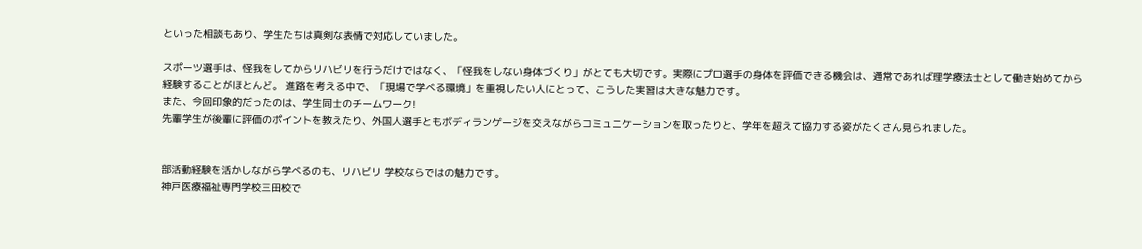といった相談もあり、学生たちは真剣な表情で対応していました。

スポーツ選手は、怪我をしてからリハビリを行うだけではなく、「怪我をしない身体づくり」がとても大切です。実際にプロ選手の身体を評価できる機会は、通常であれば理学療法士として働き始めてから経験することがほとんど。 進路を考える中で、「現場で学べる環境」を重視したい人にとって、こうした実習は大きな魅力です。
また、今回印象的だったのは、学生同士のチームワーク!
先輩学生が後輩に評価のポイントを教えたり、外国人選手ともボディランゲージを交えながらコミュニケーションを取ったりと、学年を超えて協力する姿がたくさん見られました。


部活動経験を活かしながら学べるのも、リハビリ 学校ならではの魅力です。
神戸医療福祉専門学校三田校で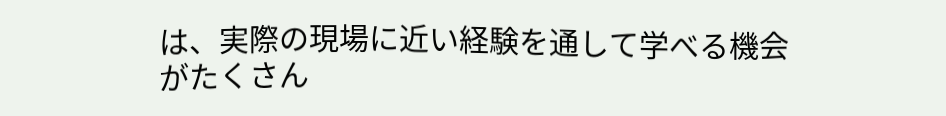は、実際の現場に近い経験を通して学べる機会がたくさん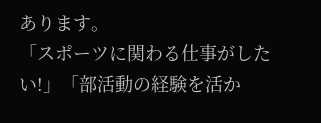あります。
「スポーツに関わる仕事がしたい!」「部活動の経験を活か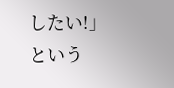したい!」
という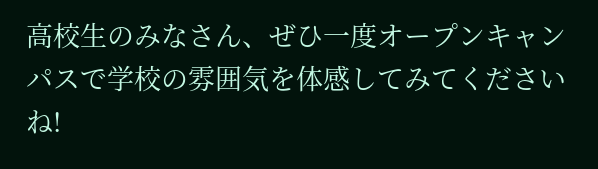高校生のみなさん、ぜひ一度オープンキャンパスで学校の雰囲気を体感してみてくださいね!